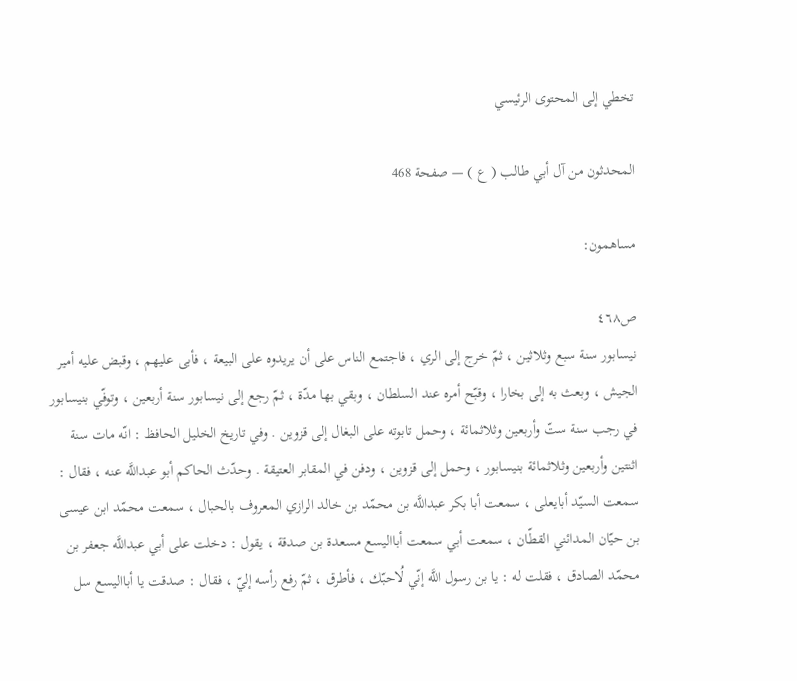تخطي إلى المحتوى الرئيسي

المحدثون من آل أبي طالب ( ع ) — صفحة 468

مساهمون:

ص٤٦٨
نيسابور سنة سبع وثلاثين ، ثمّ خرج إلى الري ، فاجتمع الناس على أن يريدوه على البيعة ، فأبى عليهم ، وقبض عليه أمير الجيش ، وبعث به إلى بخارا ، وقبّح أمره عند السلطان ، وبقي بها مدّة ، ثمّ رجع إلى نيسابور سنة أربعين ، وتوفّي بنيسابور في رجب سنة ستّ وأربعين وثلاثمائة ، وحمل تابوته على البغال إلى قزوين . وفي تاريخ الخليل الحافظ : انّه مات سنة اثنتين وأربعين وثلاثمائة بنيسابور ، وحمل إلى قزوين ، ودفن في المقابر العتيقة . وحدّث الحاكم أبو عبداللَّه عنه ، فقال : سمعت السيّد أبايعلى ، سمعت أبا بكر عبداللَّه بن محمّد بن خالد الرازي المعروف بالحبال ، سمعت محمّد ابن عيسى بن حيّان المدائني القطّان ، سمعت أبي سمعت أبااليسع مسعدة بن صدقة ، يقول : دخلت على أبي عبداللَّه جعفر بن محمّد الصادق ، فقلت له : يا بن رسول اللَّه إنّي لُاحبّك ، فأطرق ، ثمّ رفع رأسه إليّ ، فقال : صدقت يا أبااليسع سل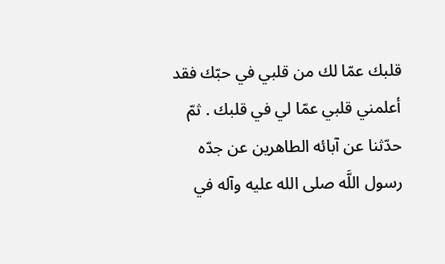قلبك عمّا لك من قلبي في حبّك فقد أعلمني قلبي عمّا لي في قلبك . ثمّ حدّثنا عن آبائه الطاهرين عن جدّه رسول اللَّه صلى الله عليه وآله في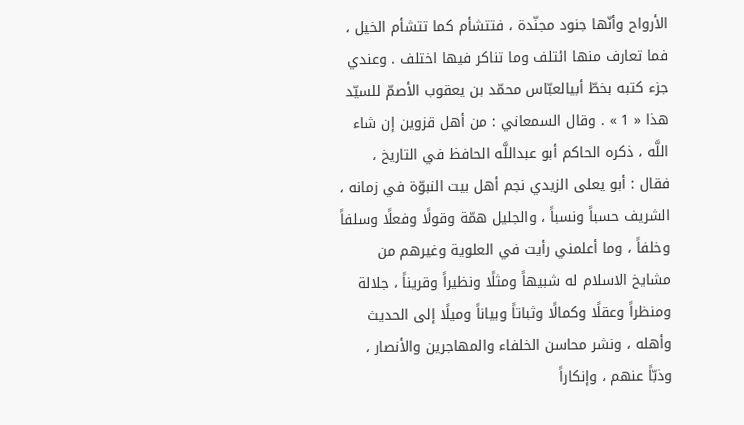الأرواح وأنّها جنود مجنّدة ، فتتشأم كما تتشأم الخيل ، فما تعارف منها ائتلف وما تناكر فيها اختلف . وعندي جزء كتبه بخطّ أبيالعبّاس محمّد بن يعقوب الأصمّ للسيّد هذا « 1 » . وقال السمعاني : من أهل قزوين إن شاء اللَّه ، ذكره الحاكم أبو عبداللَّه الحافظ في التاريخ ، فقال : أبو يعلى الزيدي نجم أهل بيت النبوّة في زمانه ، الشريف حسباً ونسباً ، والجليل همّة وقولًا وفعلًا وسلفاً وخلفاً ، وما أعلمني رأيت في العلوية وغيرهم من مشايخ الاسلام له شبيهاً ومثلًا ونظيراً وقريناً ، جلالة ومنظراً وعقلًا وكمالًا وثباتاً وبياناً وميلًا إلى الحديث وأهله ، ونشر محاسن الخلفاء والمهاجرين والأنصار ، وذبّاً عنهم ، وإنكاراً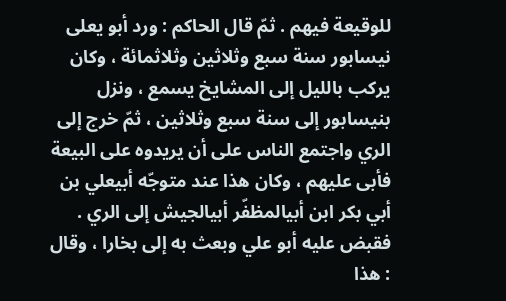للوقيعة فيهم . ثمّ قال الحاكم : ورد أبو يعلى نيسابور سنة سبع وثلاثين وثلاثمائة ، وكان يركب بالليل إلى المشايخ يسمع ، ونزل بنيسابور إلى سنة سبع وثلاثين ، ثمّ خرج إلى الري واجتمع الناس على أن يريدوه على البيعة فأبى عليهم ، وكان هذا عند متوجّه أبيعلي بن أبي بكر ابن أبيالمظفّر أبيالجيش إلى الري . فقبض عليه أبو علي وبعث به إلى بخارا ، وقال : هذا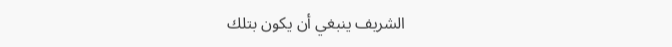الشريف ينبغي أن يكون بتلك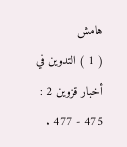هامش
( 1 ) التدوين في أخبار قزوين 2 : 475 - 477 .